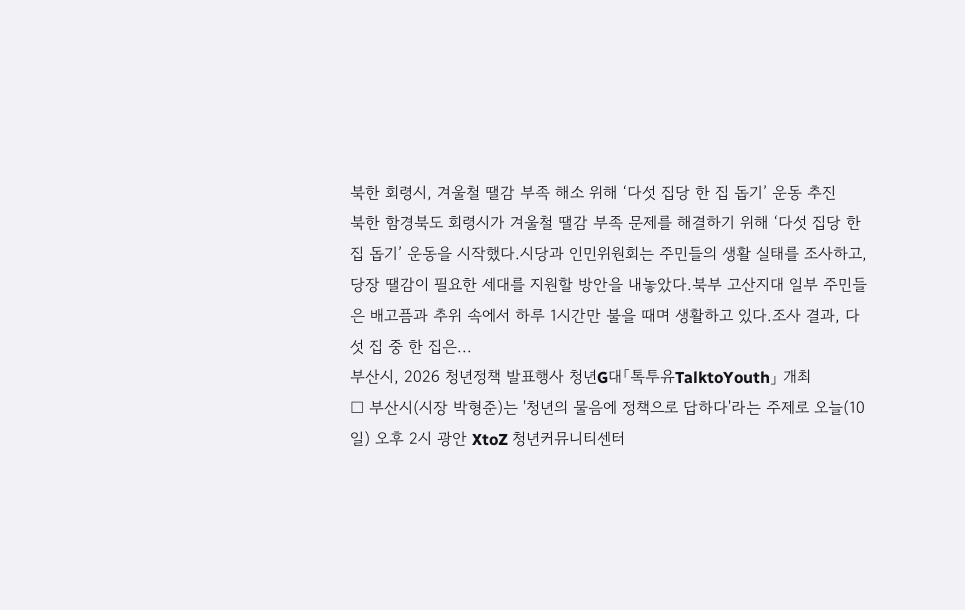북한 회령시, 겨울철 땔감 부족 해소 위해 ‘다섯 집당 한 집 돕기’ 운동 추진
북한 함경북도 회령시가 겨울철 땔감 부족 문제를 해결하기 위해 ‘다섯 집당 한 집 돕기’ 운동을 시작했다.시당과 인민위원회는 주민들의 생활 실태를 조사하고, 당장 땔감이 필요한 세대를 지원할 방안을 내놓았다.북부 고산지대 일부 주민들은 배고픔과 추위 속에서 하루 1시간만 불을 때며 생활하고 있다.조사 결과, 다섯 집 중 한 집은...
부산시, 2026 청년정책 발표행사 청년G대「톡투유TalktoYouth」 개최
□ 부산시(시장 박형준)는 '청년의 물음에 정책으로 답하다'라는 주제로 오늘(10일) 오후 2시 광안 XtoZ 청년커뮤니티센터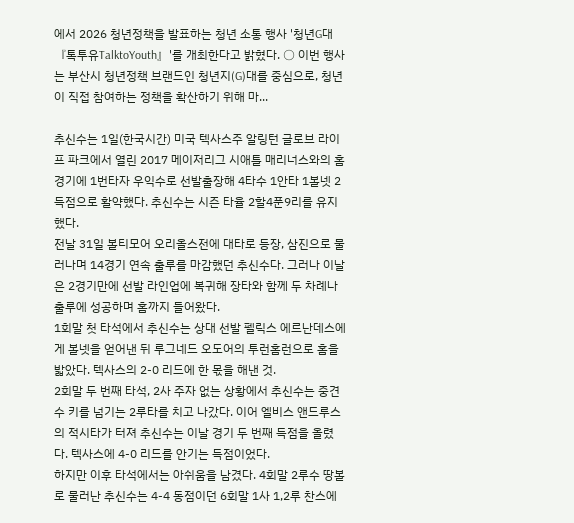에서 2026 청년정책을 발표하는 청년 소통 행사 '청년G대 『톡투유TalktoYouth』'를 개최한다고 밝혔다. ○ 이번 행사는 부산시 청년정책 브랜드인 청년지(G)대를 중심으로, 청년이 직접 참여하는 정책을 확산하기 위해 마...

추신수는 1일(한국시간) 미국 텍사스주 알링턴 글로브 라이프 파크에서 열린 2017 메이저리그 시애틀 매리너스와의 홈경기에 1번타자 우익수로 선발출장해 4타수 1안타 1볼넷 2득점으로 활약했다. 추신수는 시즌 타율 2할4푼9리를 유지했다.
전날 31일 볼티모어 오리올스전에 대타로 등장, 삼진으로 물러나며 14경기 연속 출루를 마감했던 추신수다. 그러나 이날은 2경기만에 선발 라인업에 복귀해 장타와 함께 두 차례나 출루에 성공하며 홈까지 들어왔다.
1회말 첫 타석에서 추신수는 상대 선발 펠릭스 에르난데스에게 볼넷을 얻어낸 뒤 루그네드 오도어의 투런홈런으로 홈을 밟았다. 텍사스의 2-0 리드에 한 몫을 해낸 것.
2회말 두 번째 타석, 2사 주자 없는 상황에서 추신수는 중견수 키를 넘기는 2루타를 치고 나갔다. 이어 엘비스 앤드루스의 적시타가 터져 추신수는 이날 경기 두 번째 득점을 올렸다. 텍사스에 4-0 리드를 안기는 득점이었다.
하지만 이후 타석에서는 아쉬움을 남겼다. 4회말 2루수 땅볼로 물러난 추신수는 4-4 동점이던 6회말 1사 1,2루 찬스에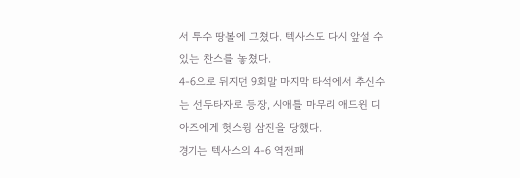서 투수 땅볼에 그쳤다. 텍사스도 다시 앞설 수 있는 찬스를 놓쳤다.
4-6으로 뒤지던 9회말 마지막 타석에서 추신수는 선두타자로 등장, 시애틀 마무리 애드윈 디아즈에게 헛스윙 삼진을 당했다.
경기는 텍사스의 4-6 역전패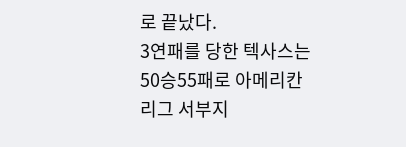로 끝났다.
3연패를 당한 텍사스는 50승55패로 아메리칸리그 서부지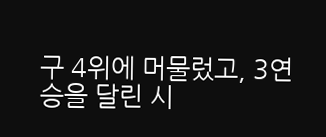구 4위에 머물렀고, 3연승을 달린 시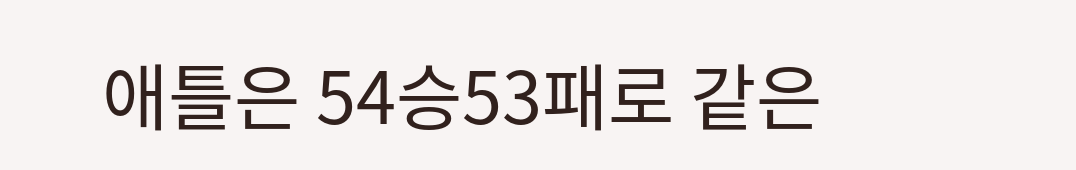애틀은 54승53패로 같은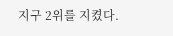지구 2위를 지켰다.